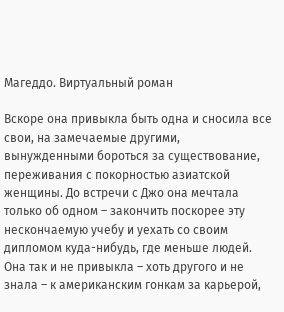Магеддо. Виртуальный роман

Вскоре она привыкла быть одна и сносила все свои, на замечаемые другими, вынужденными бороться за существование, переживания с покорностью азиатской женщины. До встречи с Джо она мечтала только об одном – закончить поскорее эту нескончаемую учебу и уехать со своим дипломом куда-нибудь, где меньше людей. Она так и не привыкла – хоть другого и не знала – к американским гонкам за карьерой,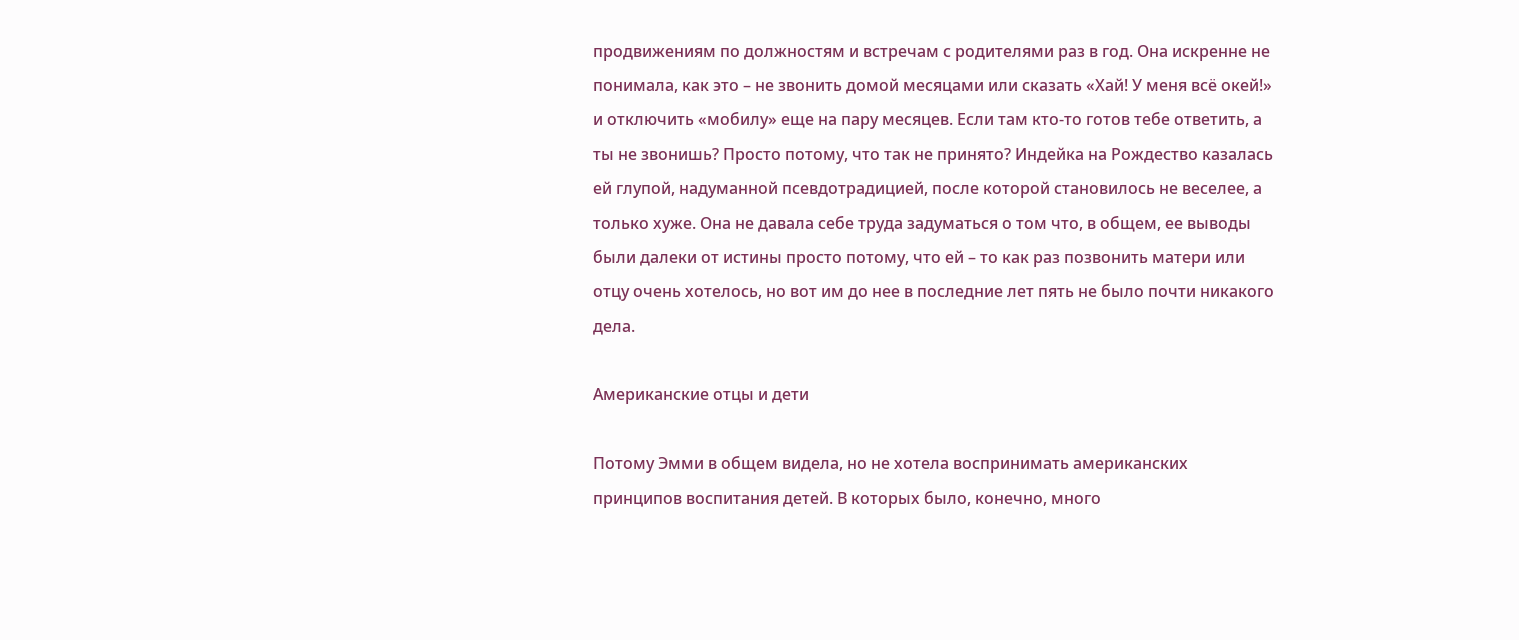продвижениям по должностям и встречам с родителями раз в год. Она искренне не понимала, как это – не звонить домой месяцами или сказать «Хай! У меня всё окей!» и отключить «мобилу» еще на пару месяцев. Если там кто-то готов тебе ответить, а ты не звонишь? Просто потому, что так не принято? Индейка на Рождество казалась ей глупой, надуманной псевдотрадицией, после которой становилось не веселее, а только хуже. Она не давала себе труда задуматься о том что, в общем, ее выводы были далеки от истины просто потому, что ей – то как раз позвонить матери или отцу очень хотелось, но вот им до нее в последние лет пять не было почти никакого дела.

Американские отцы и дети

Потому Эмми в общем видела, но не хотела воспринимать американских принципов воспитания детей. В которых было, конечно, много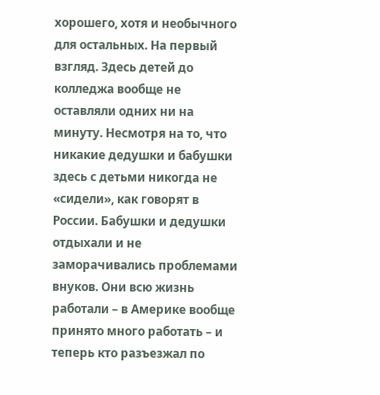хорошего, хотя и необычного для остальных. На первый взгляд. Здесь детей до колледжа вообще не оставляли одних ни на минуту. Несмотря на то, что никакие дедушки и бабушки здесь с детьми никогда не «сидели», как говорят в России. Бабушки и дедушки отдыхали и не заморачивались проблемами внуков. Они всю жизнь работали – в Америке вообще принято много работать – и теперь кто разъезжал по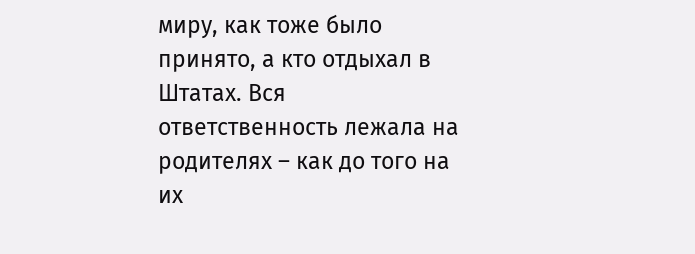миру, как тоже было принято, а кто отдыхал в Штатах. Вся ответственность лежала на родителях – как до того на их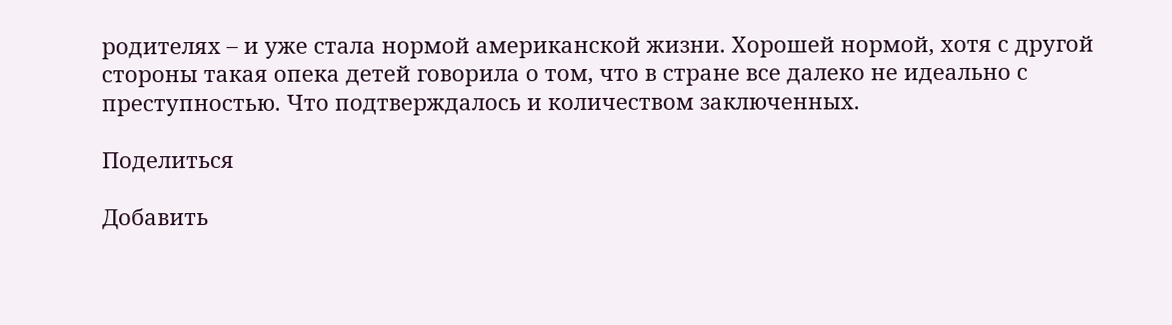родителях – и уже стала нормой американской жизни. Хорошей нормой, хотя с другой стороны такая опека детей говорила о том, что в стране все далеко не идеально с преступностью. Что подтверждалось и количеством заключенных.

Поделиться

Добавить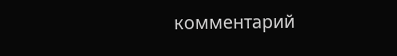комментарий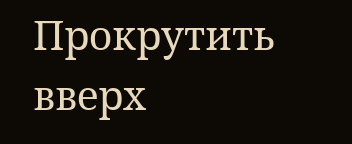Прокрутить вверх